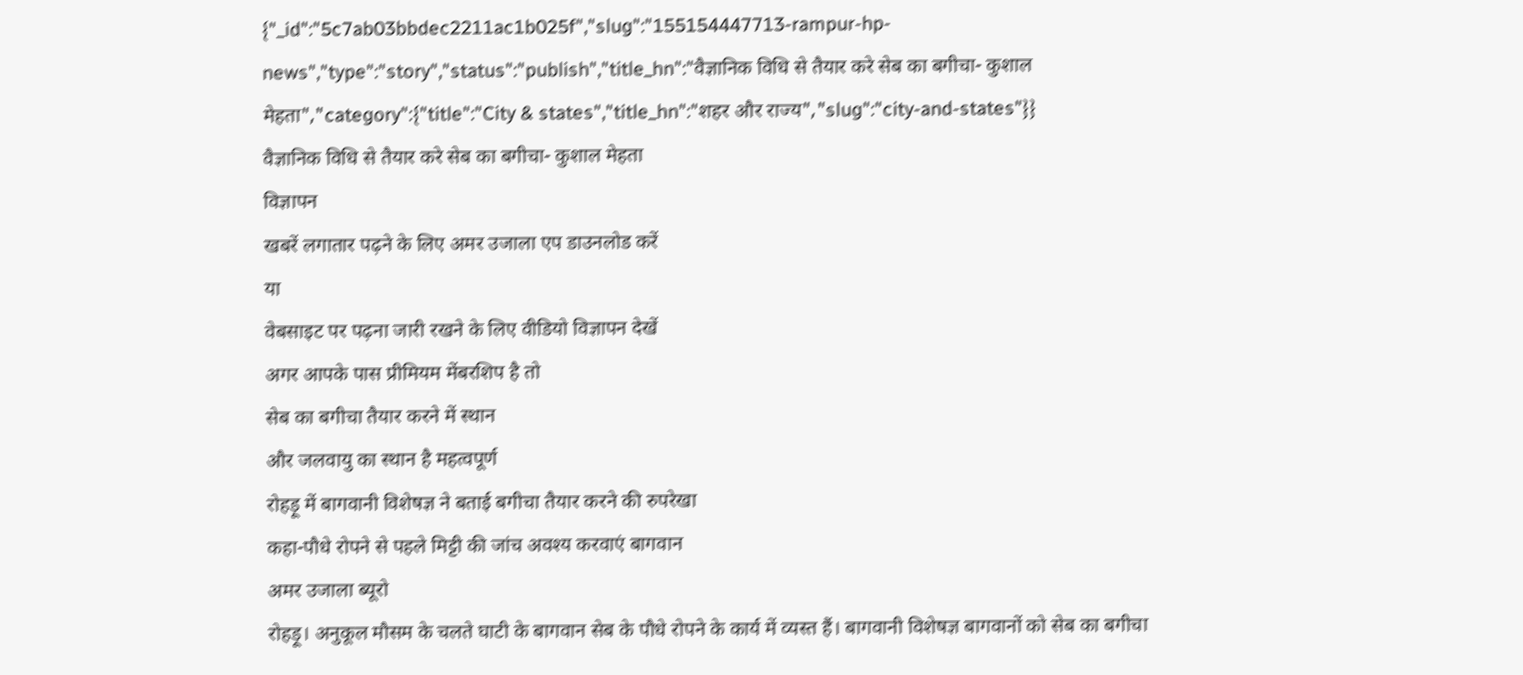{"_id":"5c7ab03bbdec2211ac1b025f","slug":"155154447713-rampur-hp-news","type":"story","status":"publish","title_hn":"वैज्ञानिक विधि से तैयार करे सेब का बगीचा- कुशाल मेहता","category":{"title":"City & states","title_hn":"शहर और राज्य","slug":"city-and-states"}}
वैज्ञानिक विधि से तैयार करे सेब का बगीचा- कुशाल मेहता
विज्ञापन
खबरें लगातार पढ़ने के लिए अमर उजाला एप डाउनलोड करें
या
वेबसाइट पर पढ़ना जारी रखने के लिए वीडियो विज्ञापन देखें
अगर आपके पास प्रीमियम मेंबरशिप है तो
सेब का बगीचा तैयार करने में स्थान
और जलवायु का स्थान है महत्वपूर्ण
रोहड़ू में बागवानी विशेषज्ञ ने बताई बगीचा तैयार करने की रुपरेखा
कहा-पौधे रोपने से पहले मिट्टी की जांच अवश्य करवाएं बागवान
अमर उजाला ब्यूरो
रोहड़ू। अनुकूल मौसम के चलते घाटी के बागवान सेब के पौधे रोपने के कार्य में व्यस्त हैं। बागवानी विशेषज्ञ बागवानों को सेब का बगीचा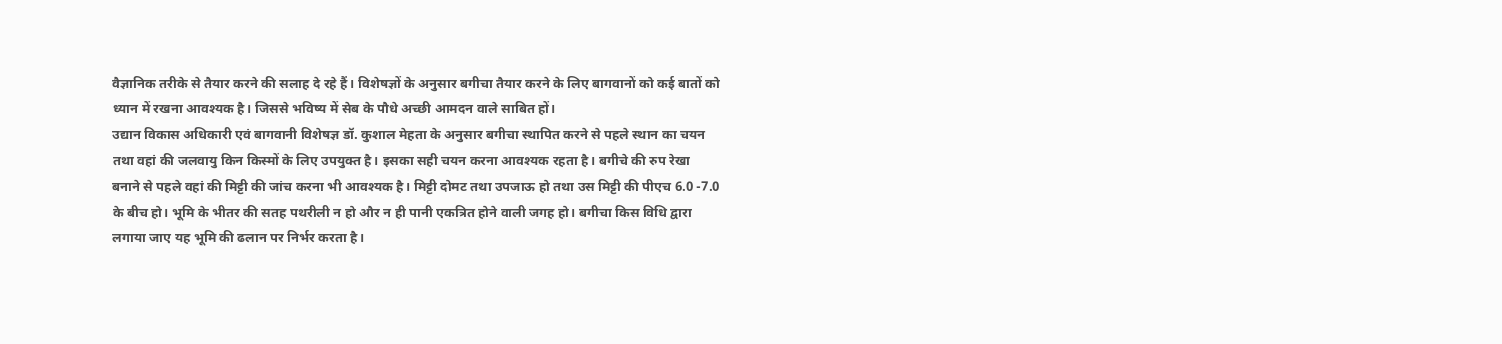वैज्ञानिक तरीके से तैयार करने की सलाह दे रहे हैं। विशेषज्ञों के अनुसार बगीचा तैयार करने के लिए बागवानों को कई बातों को ध्यान में रखना आवश्यक है। जिससे भविष्य में सेब के पौधे अच्छी आमदन वाले साबित हों।
उद्यान विकास अधिकारी एवं बागवानी विशेषज्ञ डॉ. कुशाल मेहता के अनुसार बगीचा स्थापित करने से पहले स्थान का चयन तथा वहां की जलवायु किन किस्मों के लिए उपयुक्त है। इसका सही चयन करना आवश्यक रहता है। बगीचे की रुप रेखा बनाने से पहले वहां की मिट्टी की जांच करना भी आवश्यक है। मिट्टी दोमट तथा उपजाऊ हो तथा उस मिट्टी की पीएच 6.0 -7.0 के बीच हो। भूमि के भीतर की सतह पथरीली न हो और न ही पानी एकत्रित होने वाली जगह हो। बगीचा किस विधि द्वारा लगाया जाए यह भूमि की ढलान पर निर्भर करता है।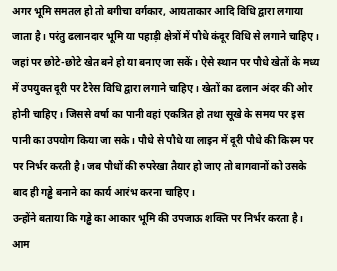अगर भूमि समतल हो तो बगीचा वर्गकार, आयताकार आदि विधि द्वारा लगाया जाता है। परंतु ढलानदार भूमि या पहाड़ी क्षेत्रों में पौधे कंदूर विधि से लगाने चाहिए। जहां पर छोटे-छोटे खेत बने हो या बनाए जा सकें। ऐसे स्थान पर पौधे खेतों के मध्य में उपयुक्त दूरी पर टैरेस विधि द्वारा लगाने चाहिए। खेतों का ढलान अंदर की ओर होनी चाहिए। जिससे वर्षा का पानी वहां एकत्रित हो तथा सूखे के समय पर इस पानी का उपयोग किया जा सके। पौधे से पौधे या लाइन में दूरी पौधे की किस्म पर पर निर्भर करती है। जब पौधों की रुपरेखा तैयार हो जाए तो बागवानों को उसके बाद ही गड्ढे बनाने का कार्य आरंभ करना चाहिए।
उन्होंने बताया कि गड्ढे का आकार भूमि की उपजाऊ शक्ति पर निर्भर करता है। आम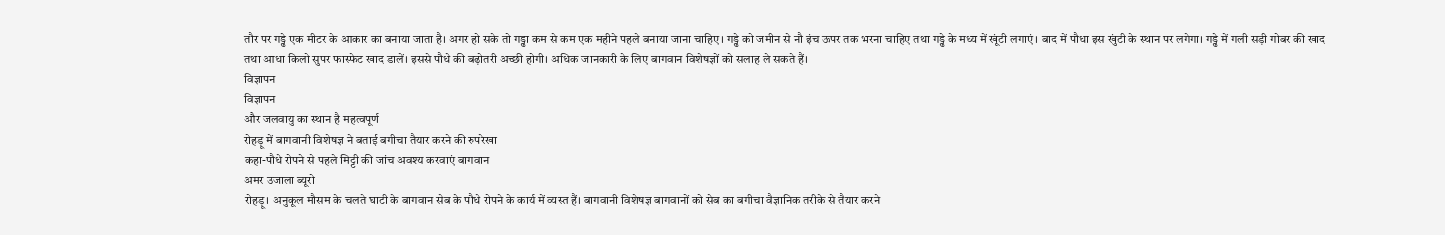तौर पर गड्ढे एक मीटर के आकार का बनाया जाता है। अगर हो सके तो गड्ढा कम से कम एक महीने पहले बनाया जाना चाहिए। गड्ढे को जमीन से नौ इंच ऊपर तक भरना चाहिए तथा गड्ढे के मध्य में खूंटी लगाएं। बाद में पौधा इस खुंटी के स्थान पर लगेगा। गड्ढे में गली सड़ी गोबर की खाद तथा आधा किलो सुपर फास्फेट खाद डालें। इससे पौधे की बढ़ोतरी अच्छी होगी। अधिक जानकारी के लिए बागवान विशेषज्ञों को सलाह ले सकते हैं।
विज्ञापन
विज्ञापन
और जलवायु का स्थान है महत्वपूर्ण
रोहड़ू में बागवानी विशेषज्ञ ने बताई बगीचा तैयार करने की रुपरेखा
कहा-पौधे रोपने से पहले मिट्टी की जांच अवश्य करवाएं बागवान
अमर उजाला ब्यूरो
रोहड़ू। अनुकूल मौसम के चलते घाटी के बागवान सेब के पौधे रोपने के कार्य में व्यस्त हैं। बागवानी विशेषज्ञ बागवानों को सेब का बगीचा वैज्ञानिक तरीके से तैयार करने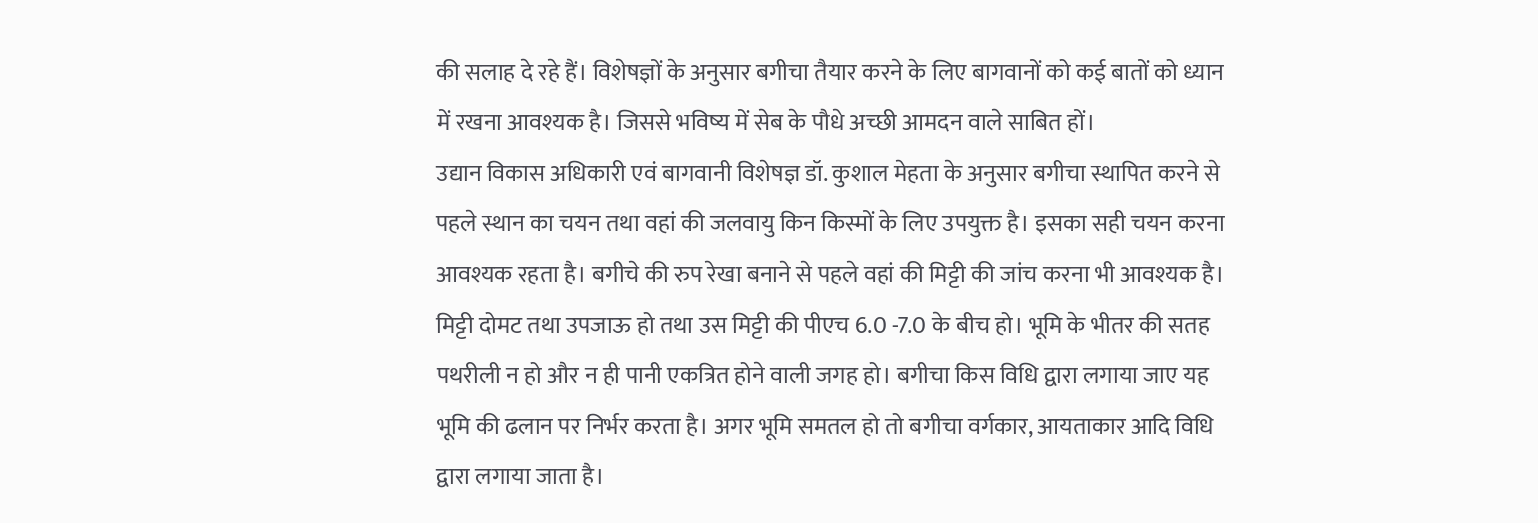की सलाह दे रहे हैं। विशेषज्ञों के अनुसार बगीचा तैयार करने के लिए बागवानों को कई बातों को ध्यान में रखना आवश्यक है। जिससे भविष्य में सेब के पौधे अच्छी आमदन वाले साबित हों।
उद्यान विकास अधिकारी एवं बागवानी विशेषज्ञ डॉ. कुशाल मेहता के अनुसार बगीचा स्थापित करने से पहले स्थान का चयन तथा वहां की जलवायु किन किस्मों के लिए उपयुक्त है। इसका सही चयन करना आवश्यक रहता है। बगीचे की रुप रेखा बनाने से पहले वहां की मिट्टी की जांच करना भी आवश्यक है। मिट्टी दोमट तथा उपजाऊ हो तथा उस मिट्टी की पीएच 6.0 -7.0 के बीच हो। भूमि के भीतर की सतह पथरीली न हो और न ही पानी एकत्रित होने वाली जगह हो। बगीचा किस विधि द्वारा लगाया जाए यह भूमि की ढलान पर निर्भर करता है। अगर भूमि समतल हो तो बगीचा वर्गकार, आयताकार आदि विधि द्वारा लगाया जाता है।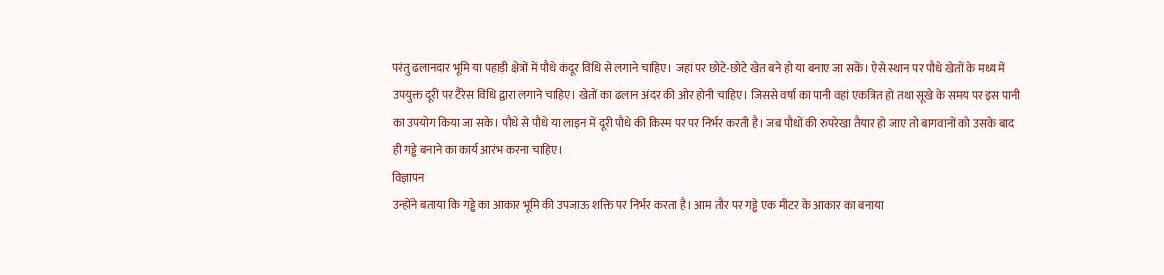परंतु ढलानदार भूमि या पहाड़ी क्षेत्रों में पौधे कंदूर विधि से लगाने चाहिए। जहां पर छोटे-छोटे खेत बने हो या बनाए जा सकें। ऐसे स्थान पर पौधे खेतों के मध्य में उपयुक्त दूरी पर टैरेस विधि द्वारा लगाने चाहिए। खेतों का ढलान अंदर की ओर होनी चाहिए। जिससे वर्षा का पानी वहां एकत्रित हो तथा सूखे के समय पर इस पानी का उपयोग किया जा सके। पौधे से पौधे या लाइन में दूरी पौधे की किस्म पर पर निर्भर करती है। जब पौधों की रुपरेखा तैयार हो जाए तो बागवानों को उसके बाद ही गड्ढे बनाने का कार्य आरंभ करना चाहिए।
विज्ञापन
उन्होंने बताया कि गड्ढे का आकार भूमि की उपजाऊ शक्ति पर निर्भर करता है। आम तौर पर गड्ढे एक मीटर के आकार का बनाया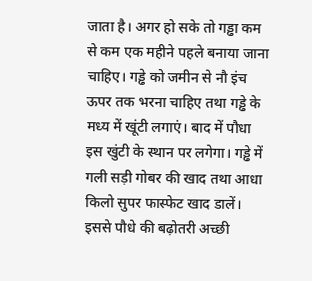जाता है। अगर हो सके तो गड्ढा कम से कम एक महीने पहले बनाया जाना चाहिए। गड्ढे को जमीन से नौ इंच ऊपर तक भरना चाहिए तथा गड्ढे के मध्य में खूंटी लगाएं। बाद में पौधा इस खुंटी के स्थान पर लगेगा। गड्ढे में गली सड़ी गोबर की खाद तथा आधा किलो सुपर फास्फेट खाद डालें। इससे पौधे की बढ़ोतरी अच्छी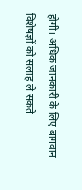होगी। अधिक जानकारी के लिए बागवान विशेषज्ञों को सलाह ले सकते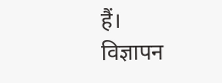हैं।
विज्ञापन